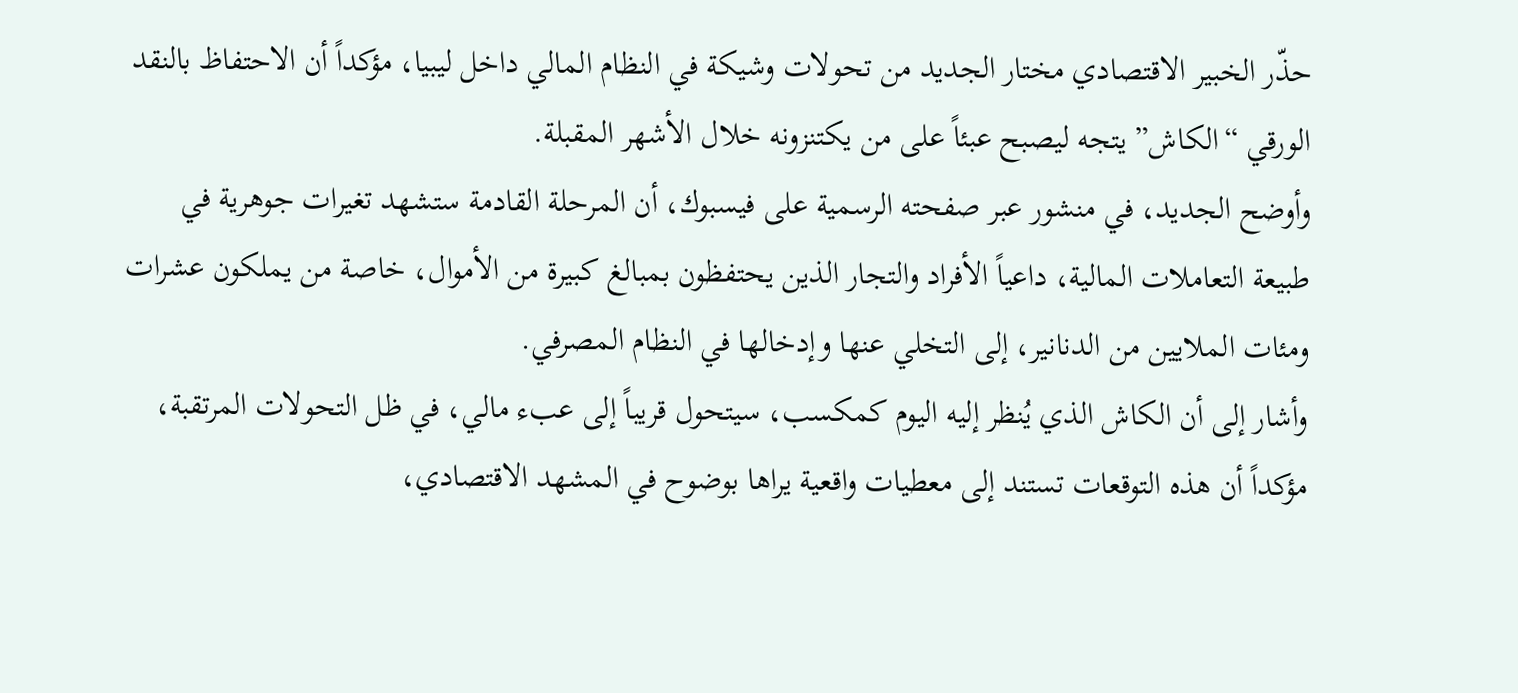حذّر الخبير الاقتصادي مختار الجديد من تحولات وشيكة في النظام المالي داخل ليبيا، مؤكداً أن الاحتفاظ بالنقد الورقي “الكاش” يتجه ليصبح عبئاً على من يكتنزونه خلال الأشهر المقبلة.
وأوضح الجديد، في منشور عبر صفحته الرسمية على فيسبوك، أن المرحلة القادمة ستشهد تغيرات جوهرية في طبيعة التعاملات المالية، داعياً الأفراد والتجار الذين يحتفظون بمبالغ كبيرة من الأموال، خاصة من يملكون عشرات ومئات الملايين من الدنانير، إلى التخلي عنها وإدخالها في النظام المصرفي.
وأشار إلى أن الكاش الذي يُنظر إليه اليوم كمكسب، سيتحول قريباً إلى عبء مالي، في ظل التحولات المرتقبة، مؤكداً أن هذه التوقعات تستند إلى معطيات واقعية يراها بوضوح في المشهد الاقتصادي،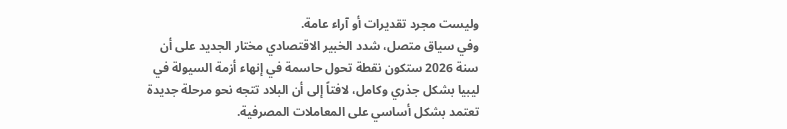وليست مجرد تقديرات أو آراء عامة.
وفي سياق متصل، شدد الخبير الاقتصادي مختار الجديد على أن سنة 2026 ستكون نقطة تحول حاسمة في إنهاء أزمة السيولة في ليبيا بشكل جذري وكامل، لافتاً إلى أن البلاد تتجه نحو مرحلة جديدة تعتمد بشكل أساسي على المعاملات المصرفية.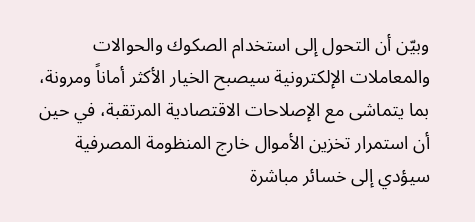وبيّن أن التحول إلى استخدام الصكوك والحوالات والمعاملات الإلكترونية سيصبح الخيار الأكثر أماناً ومرونة، بما يتماشى مع الإصلاحات الاقتصادية المرتقبة، في حين أن استمرار تخزين الأموال خارج المنظومة المصرفية سيؤدي إلى خسائر مباشرة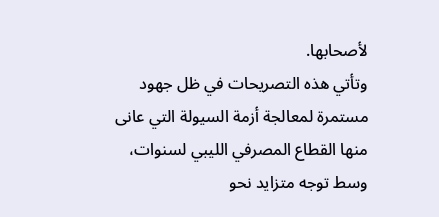لأصحابها.
وتأتي هذه التصريحات في ظل جهود مستمرة لمعالجة أزمة السيولة التي عانى منها القطاع المصرفي الليبي لسنوات، وسط توجه متزايد نحو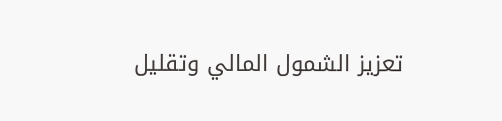تعزيز الشمول المالي وتقليل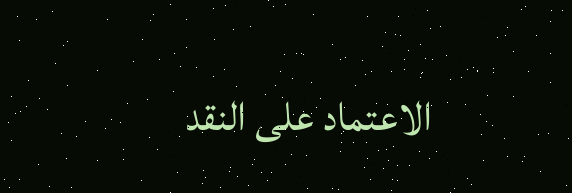الاعتماد على النقد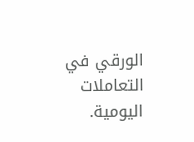الورقي في التعاملات اليومية.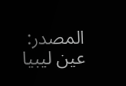المصدر:
عين ليبيا